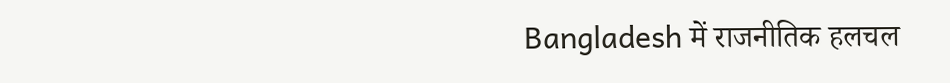Bangladesh में राजनीतिक हलचल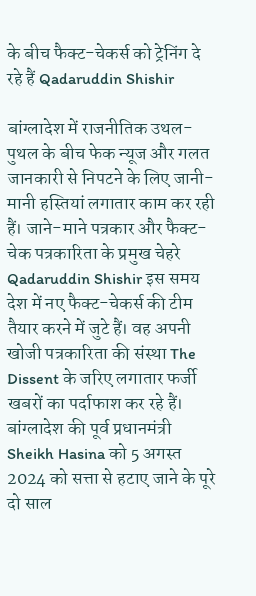के बीच फैक्ट-चेकर्स को ट्रेनिंग दे रहे हैं Qadaruddin Shishir

बांग्लादेश में राजनीतिक उथल-पुथल के बीच फेक न्यूज और गलत जानकारी से निपटने के लिए जानी-मानी हस्तियां लगातार काम कर रही हैं। जाने-माने पत्रकार और फैक्ट-चेक पत्रकारिता के प्रमुख चेहरे Qadaruddin Shishir इस समय देश में नए फैक्ट-चेकर्स की टीम तैयार करने में जुटे हैं। वह अपनी खोजी पत्रकारिता की संस्था The Dissent के जरिए लगातार फर्जी खबरों का पर्दाफाश कर रहे हैं। बांग्लादेश की पूर्व प्रधानमंत्री Sheikh Hasina को 5 अगस्त 2024 को सत्ता से हटाए जाने के पूरे दो साल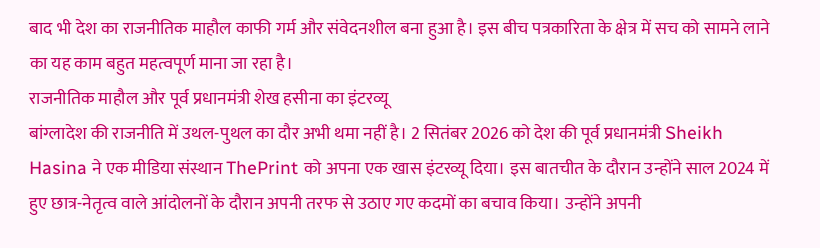बाद भी देश का राजनीतिक माहौल काफी गर्म और संवेदनशील बना हुआ है। इस बीच पत्रकारिता के क्षेत्र में सच को सामने लाने का यह काम बहुत महत्वपूर्ण माना जा रहा है।
राजनीतिक माहौल और पूर्व प्रधानमंत्री शेख हसीना का इंटरव्यू
बांग्लादेश की राजनीति में उथल-पुथल का दौर अभी थमा नहीं है। 2 सितंबर 2026 को देश की पूर्व प्रधानमंत्री Sheikh Hasina ने एक मीडिया संस्थान ThePrint को अपना एक खास इंटरव्यू दिया। इस बातचीत के दौरान उन्होंने साल 2024 में हुए छात्र-नेतृत्व वाले आंदोलनों के दौरान अपनी तरफ से उठाए गए कदमों का बचाव किया। उन्होंने अपनी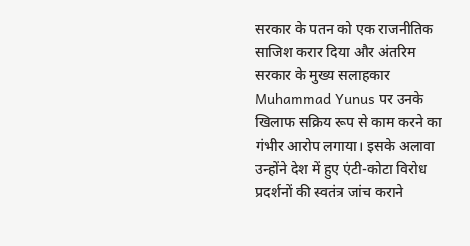सरकार के पतन को एक राजनीतिक साजिश करार दिया और अंतरिम सरकार के मुख्य सलाहकार Muhammad Yunus पर उनके खिलाफ सक्रिय रूप से काम करने का गंभीर आरोप लगाया। इसके अलावा उन्होंने देश में हुए एंटी-कोटा विरोध प्रदर्शनों की स्वतंत्र जांच कराने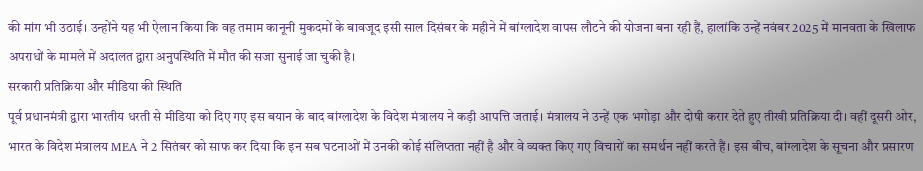की मांग भी उठाई। उन्होंने यह भी ऐलान किया कि वह तमाम कानूनी मुकदमों के बावजूद इसी साल दिसंबर के महीने में बांग्लादेश वापस लौटने की योजना बना रही हैं, हालांकि उन्हें नवंबर 2025 में मानवता के खिलाफ अपराधों के मामले में अदालत द्वारा अनुपस्थिति में मौत की सजा सुनाई जा चुकी है।
सरकारी प्रतिक्रिया और मीडिया की स्थिति
पूर्व प्रधानमंत्री द्वारा भारतीय धरती से मीडिया को दिए गए इस बयान के बाद बांग्लादेश के विदेश मंत्रालय ने कड़ी आपत्ति जताई। मंत्रालय ने उन्हें एक भगोड़ा और दोषी करार देते हुए तीखी प्रतिक्रिया दी। वहीं दूसरी ओर, भारत के विदेश मंत्रालय MEA ने 2 सितंबर को साफ कर दिया कि इन सब घटनाओं में उनकी कोई संलिप्तता नहीं है और वे व्यक्त किए गए विचारों का समर्थन नहीं करते हैं। इस बीच, बांग्लादेश के सूचना और प्रसारण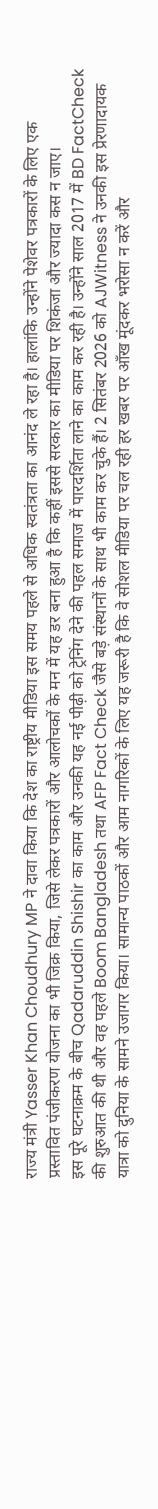राज्य मंत्री Yasser Khan Choudhury MP ने दावा किया कि देश का राष्ट्रीय मीडिया इस समय पहले से अधिक स्वतंत्रता का आनंद ले रहा है। हालांकि उन्होंने पेशेवर पत्रकारों के लिए एक प्रस्तावित पंजीकरण योजना का भी जिक्र किया, जिसे लेकर पत्रकारों और आलोचकों के मन में यह डर बना हुआ है कि कहीं इससे सरकार का मीडिया पर शिकंजा और ज्यादा कस न जाए।
इस पूरे घटनाक्रम के बीच Qadaruddin Shishir का काम और उनकी यह नई पीढ़ी को ट्रेनिंग देने की पहल समाज में पारदर्शिता लाने का काम कर रही है। उन्होंने साल 2017 में BD FactCheck की शुरुआत की थी और वह पहले Boom Bangladesh तथा AFP Fact Check जैसे बड़े संस्थानों के साथ भी काम कर चुके हैं। 2 सितंबर 2026 को AJWitness ने उनकी इस प्रेरणादायक यात्रा को दुनिया के सामने उजागर किया। सामान्य पाठकों और आम नागरिकों के लिए यह जरूरी है कि वे सोशल मीडिया पर चल रही हर खबर पर आँख मूंदकर भरोसा न करें और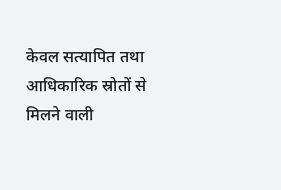केवल सत्यापित तथा आधिकारिक स्रोतों से मिलने वाली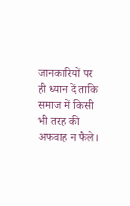जानकारियों पर ही ध्यान दें ताकि समाज में किसी भी तरह की अफवाह न फैले।